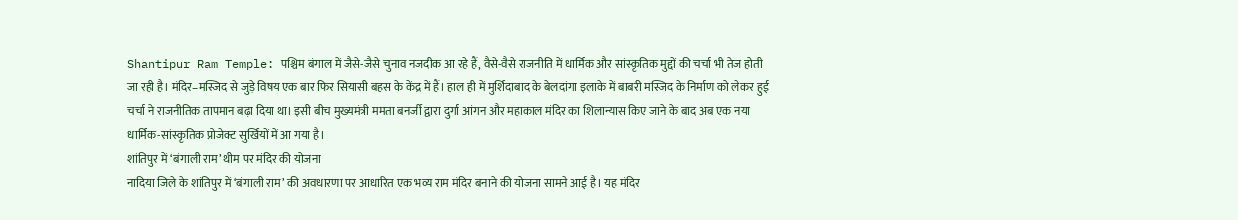Shantipur Ram Temple: पश्चिम बंगाल में जैसे-जैसे चुनाव नजदीक आ रहे हैं, वैसे-वैसे राजनीति में धार्मिक और सांस्कृतिक मुद्दों की चर्चा भी तेज होती जा रही है। मंदिर–मस्जिद से जुड़े विषय एक बार फिर सियासी बहस के केंद्र में हैं। हाल ही में मुर्शिदाबाद के बेलदांगा इलाके में बाबरी मस्जिद के निर्माण को लेकर हुई चर्चा ने राजनीतिक तापमान बढ़ा दिया था। इसी बीच मुख्यमंत्री ममता बनर्जी द्वारा दुर्गा आंगन और महाकाल मंदिर का शिलान्यास किए जाने के बाद अब एक नया धार्मिक-सांस्कृतिक प्रोजेक्ट सुर्खियों में आ गया है।
शांतिपुर में ‘बंगाली राम’ थीम पर मंदिर की योजना
नादिया जिले के शांतिपुर में ‘बंगाली राम’ की अवधारणा पर आधारित एक भव्य राम मंदिर बनाने की योजना सामने आई है। यह मंदिर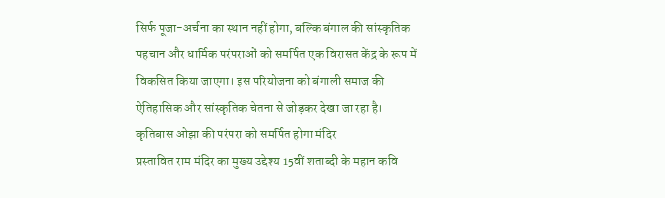सिर्फ पूजा-अर्चना का स्थान नहीं होगा, बल्कि बंगाल की सांस्कृतिक पहचान और धार्मिक परंपराओं को समर्पित एक विरासत केंद्र के रूप में विकसित किया जाएगा। इस परियोजना को बंगाली समाज की ऐतिहासिक और सांस्कृतिक चेतना से जोड़कर देखा जा रहा है।
कृतिबास ओझा की परंपरा को समर्पित होगा मंदिर
प्रस्तावित राम मंदिर का मुख्य उद्देश्य 15वीं शताब्दी के महान कवि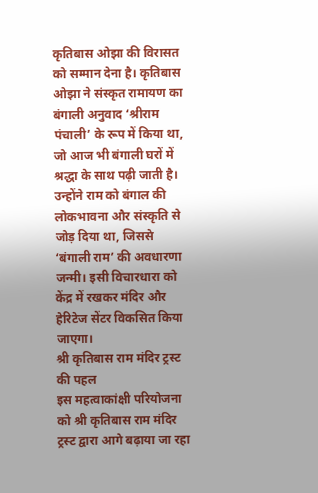कृतिबास ओझा की विरासत को सम्मान देना है। कृतिबास ओझा ने संस्कृत रामायण का बंगाली अनुवाद ‘श्रीराम पंचाली’ के रूप में किया था, जो आज भी बंगाली घरों में श्रद्धा के साथ पढ़ी जाती है। उन्होंने राम को बंगाल की लोकभावना और संस्कृति से जोड़ दिया था, जिससे ‘बंगाली राम’ की अवधारणा जन्मी। इसी विचारधारा को केंद्र में रखकर मंदिर और हेरिटेज सेंटर विकसित किया जाएगा।
श्री कृतिबास राम मंदिर ट्रस्ट की पहल
इस महत्वाकांक्षी परियोजना को श्री कृतिबास राम मंदिर ट्रस्ट द्वारा आगे बढ़ाया जा रहा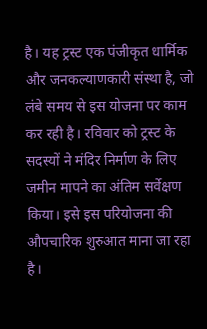है। यह ट्रस्ट एक पंजीकृत धार्मिक और जनकल्याणकारी संस्था है, जो लंबे समय से इस योजना पर काम कर रही है। रविवार को ट्रस्ट के सदस्यों ने मंदिर निर्माण के लिए जमीन मापने का अंतिम सर्वेक्षण किया। इसे इस परियोजना की औपचारिक शुरुआत माना जा रहा है।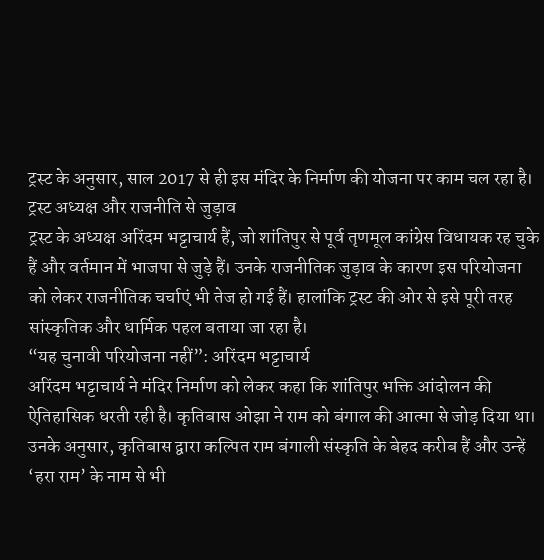ट्रस्ट के अनुसार, साल 2017 से ही इस मंदिर के निर्माण की योजना पर काम चल रहा है।
ट्रस्ट अध्यक्ष और राजनीति से जुड़ाव
ट्रस्ट के अध्यक्ष अरिंदम भट्टाचार्य हैं, जो शांतिपुर से पूर्व तृणमूल कांग्रेस विधायक रह चुके हैं और वर्तमान में भाजपा से जुड़े हैं। उनके राजनीतिक जुड़ाव के कारण इस परियोजना को लेकर राजनीतिक चर्चाएं भी तेज हो गई हैं। हालांकि ट्रस्ट की ओर से इसे पूरी तरह सांस्कृतिक और धार्मिक पहल बताया जा रहा है।
“यह चुनावी परियोजना नहीं”: अरिंदम भट्टाचार्य
अरिंदम भट्टाचार्य ने मंदिर निर्माण को लेकर कहा कि शांतिपुर भक्ति आंदोलन की ऐतिहासिक धरती रही है। कृतिबास ओझा ने राम को बंगाल की आत्मा से जोड़ दिया था। उनके अनुसार, कृतिबास द्वारा कल्पित राम बंगाली संस्कृति के बेहद करीब हैं और उन्हें ‘हरा राम’ के नाम से भी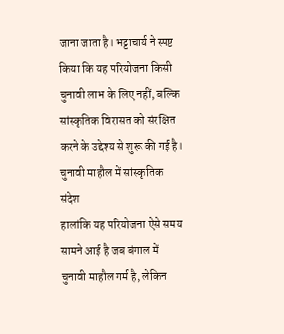जाना जाता है। भट्टाचार्य ने स्पष्ट किया कि यह परियोजना किसी चुनावी लाभ के लिए नहीं, बल्कि सांस्कृतिक विरासत को संरक्षित करने के उद्देश्य से शुरू की गई है।
चुनावी माहौल में सांस्कृतिक संदेश
हालांकि यह परियोजना ऐसे समय सामने आई है जब बंगाल में चुनावी माहौल गर्म है, लेकिन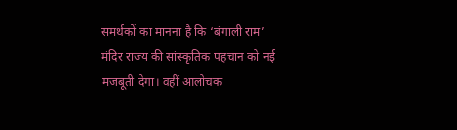समर्थकों का मानना है कि ‘बंगाली राम’ मंदिर राज्य की सांस्कृतिक पहचान को नई मजबूती देगा। वहीं आलोचक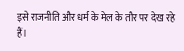इसे राजनीति और धर्म के मेल के तौर पर देख रहे हैं।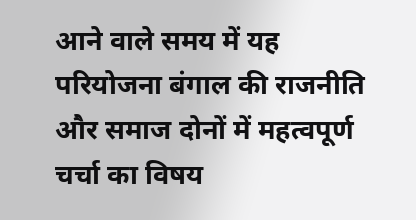आने वाले समय में यह परियोजना बंगाल की राजनीति और समाज दोनों में महत्वपूर्ण चर्चा का विषय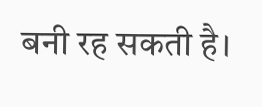बनी रह सकती है।